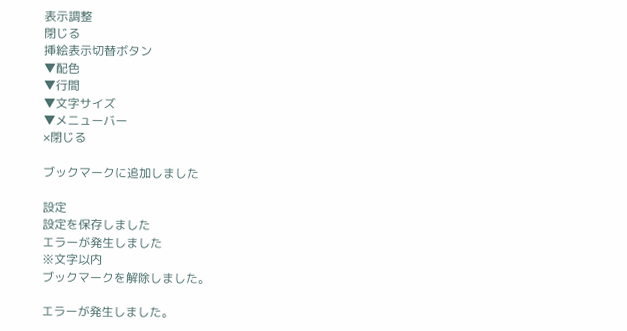表示調整
閉じる
挿絵表示切替ボタン
▼配色
▼行間
▼文字サイズ
▼メニューバー
×閉じる

ブックマークに追加しました

設定
設定を保存しました
エラーが発生しました
※文字以内
ブックマークを解除しました。

エラーが発生しました。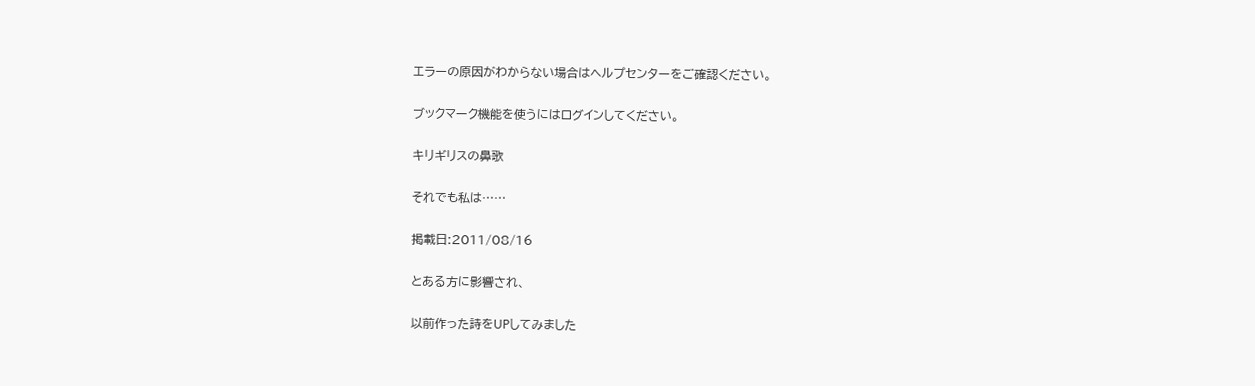エラーの原因がわからない場合はヘルプセンターをご確認ください。

ブックマーク機能を使うにはログインしてください。

キリギリスの鼻歌

それでも私は……

掲載日:2011/08/16

とある方に影響され、

以前作った詩をUPしてみました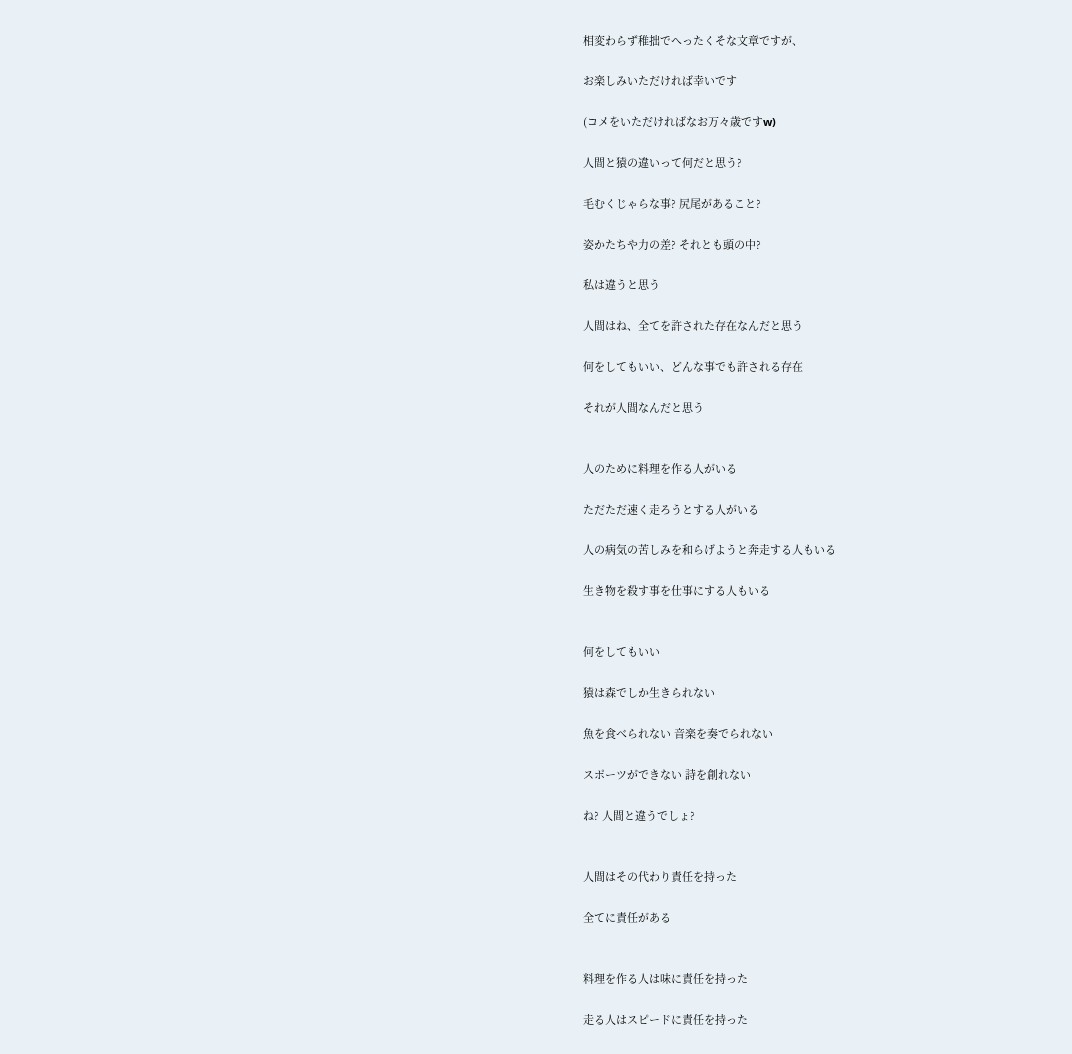相変わらず稚拙でへったくそな文章ですが、

お楽しみいただければ幸いです

(コメをいただければなお万々歳ですw)

人間と猿の違いって何だと思う?

毛むくじゃらな事? 尻尾があること?

姿かたちや力の差? それとも頭の中?

私は違うと思う

人間はね、全てを許された存在なんだと思う

何をしてもいい、どんな事でも許される存在

それが人間なんだと思う


人のために料理を作る人がいる

ただただ速く走ろうとする人がいる

人の病気の苦しみを和らげようと奔走する人もいる

生き物を殺す事を仕事にする人もいる


何をしてもいい

猿は森でしか生きられない

魚を食べられない 音楽を奏でられない

スポーツができない 詩を創れない

ね? 人間と違うでしょ?


人間はその代わり責任を持った

全てに責任がある


料理を作る人は味に責任を持った

走る人はスピードに責任を持った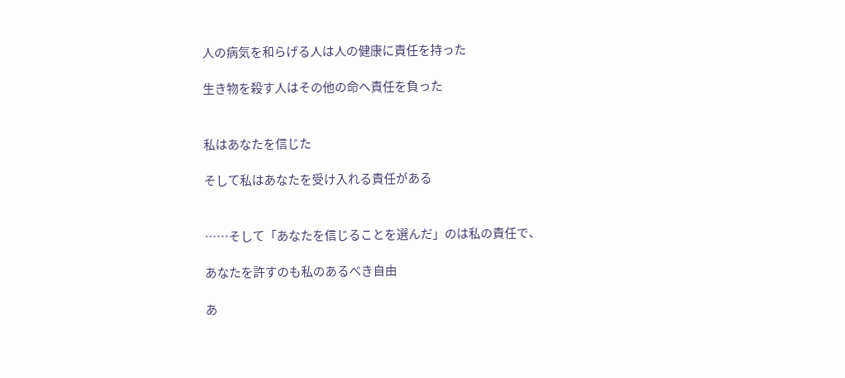人の病気を和らげる人は人の健康に責任を持った

生き物を殺す人はその他の命へ責任を負った


私はあなたを信じた

そして私はあなたを受け入れる責任がある


……そして「あなたを信じることを選んだ」のは私の責任で、

あなたを許すのも私のあるべき自由

あ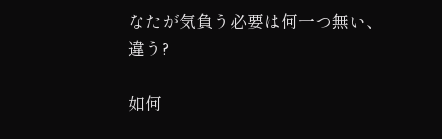なたが気負う必要は何一つ無い、違う?

如何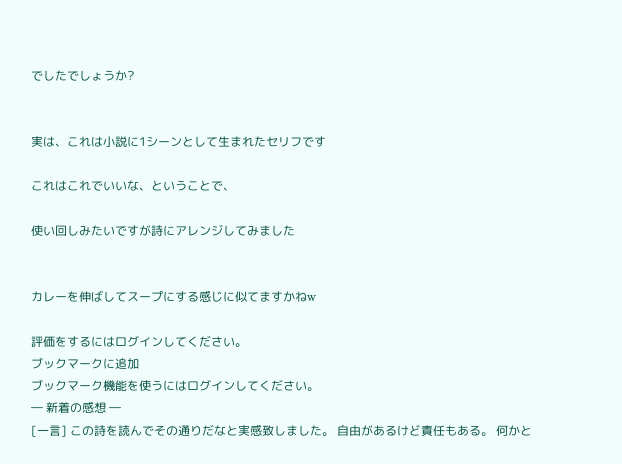でしたでしょうか?


実は、これは小説に1シーンとして生まれたセリフです

これはこれでいいな、ということで、

使い回しみたいですが詩にアレンジしてみました


カレーを伸ばしてスープにする感じに似てますかねw

評価をするにはログインしてください。
ブックマークに追加
ブックマーク機能を使うにはログインしてください。
― 新着の感想 ―
[一言] この詩を読んでその通りだなと実感致しました。 自由があるけど責任もある。 何かと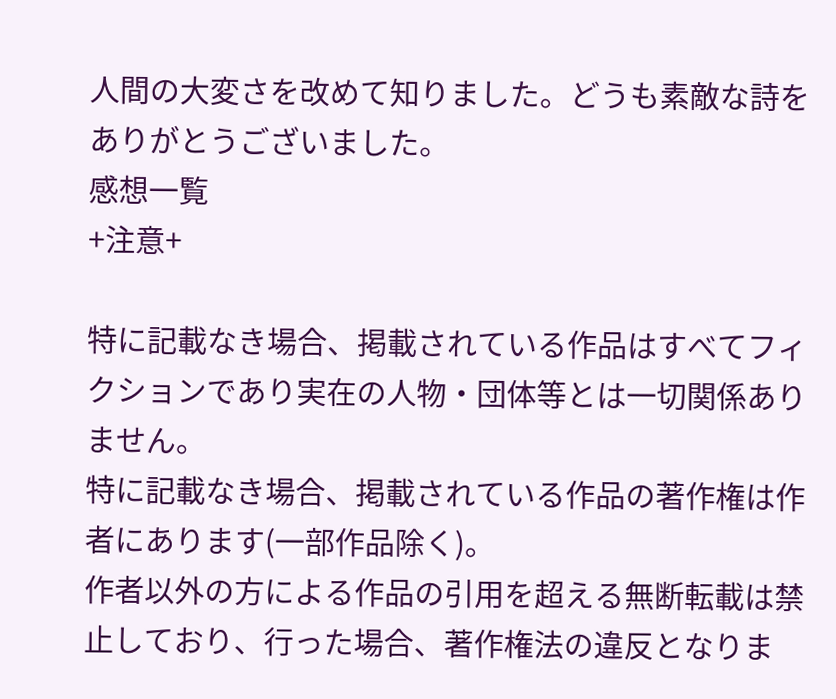人間の大変さを改めて知りました。どうも素敵な詩をありがとうございました。
感想一覧
+注意+

特に記載なき場合、掲載されている作品はすべてフィクションであり実在の人物・団体等とは一切関係ありません。
特に記載なき場合、掲載されている作品の著作権は作者にあります(一部作品除く)。
作者以外の方による作品の引用を超える無断転載は禁止しており、行った場合、著作権法の違反となりま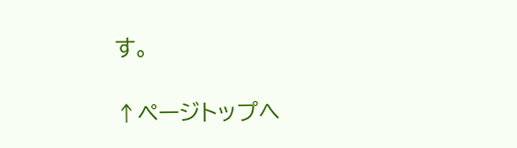す。

↑ページトップへ